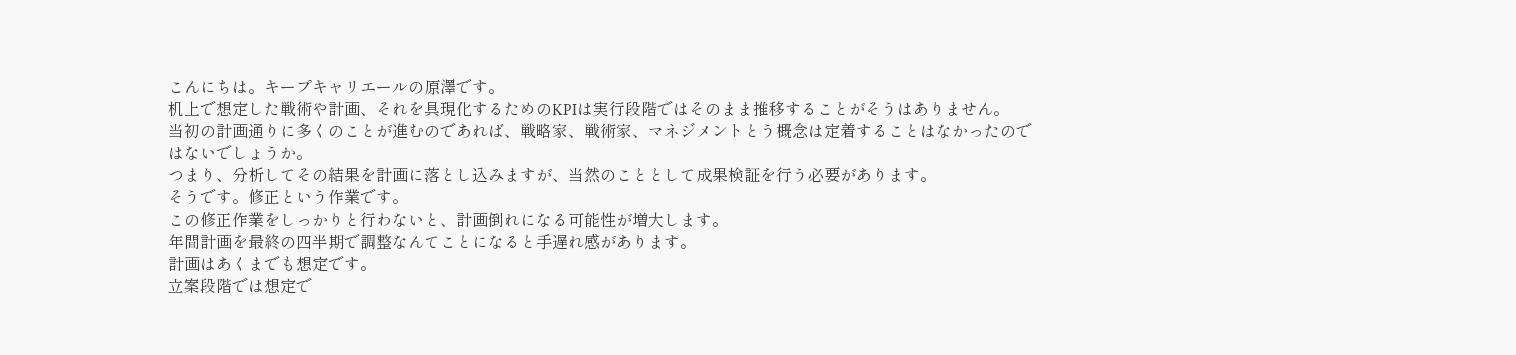こんにちは。キープキャリエールの原澤です。
机上で想定した戦術や計画、それを具現化するためのKPIは実行段階ではそのまま推移することがそうはありません。
当初の計画通りに多くのことが進むのであれば、戦略家、戦術家、マネジメントとう概念は定着することはなかったのではないでしょうか。
つまり、分析してその結果を計画に落とし込みますが、当然のこととして成果検証を行う必要があります。
そうです。修正という作業です。
この修正作業をしっかりと行わないと、計画倒れになる可能性が増大します。
年間計画を最終の四半期で調整なんてことになると手遅れ感があります。
計画はあくまでも想定です。
立案段階では想定で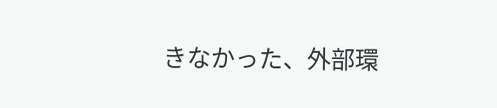きなかった、外部環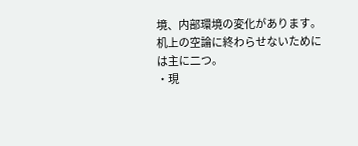境、内部環境の変化があります。
机上の空論に終わらせないためには主に二つ。
・現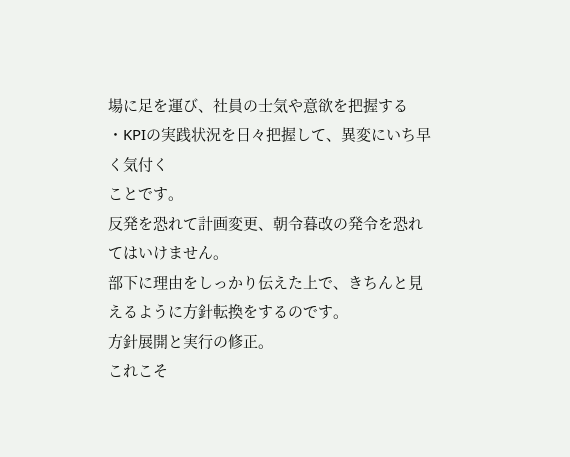場に足を運び、社員の士気や意欲を把握する
・KPIの実践状況を日々把握して、異変にいち早く気付く
ことです。
反発を恐れて計画変更、朝令暮改の発令を恐れてはいけません。
部下に理由をしっかり伝えた上で、きちんと見えるように方針転換をするのです。
方針展開と実行の修正。
これこそ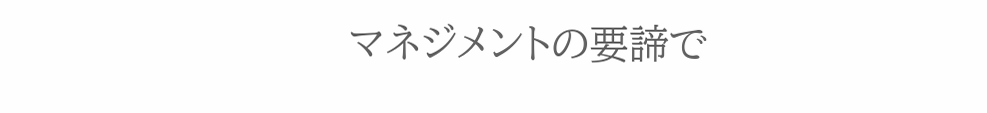マネジメントの要諦で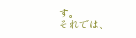す。
それでは、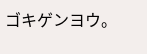ゴキゲンヨウ。